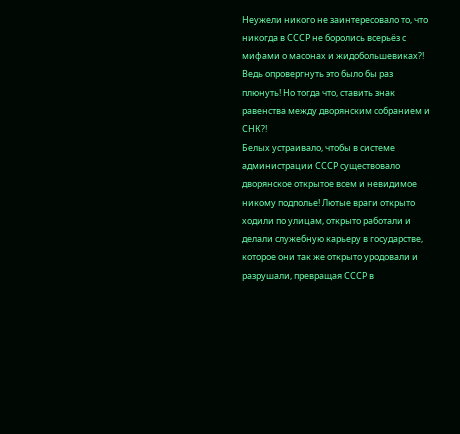Неужели никого не заинтересовало то, что никогда в СССР не боролись всерьёз с мифами о масонах и жидобольшевиках?! Ведь опровергнуть это было бы раз плюнуть! Но тогда что, ставить знак равенства между дворянским собранием и СНК?!
Белых устраивало, чтобы в системе администрации СССР существовало дворянское открытое всем и невидимое никому подполье! Лютые враги открыто ходили по улицам, открыто работали и делали служебную карьеру в государстве, которое они так же открыто уродовали и разрушали, превращая СССР в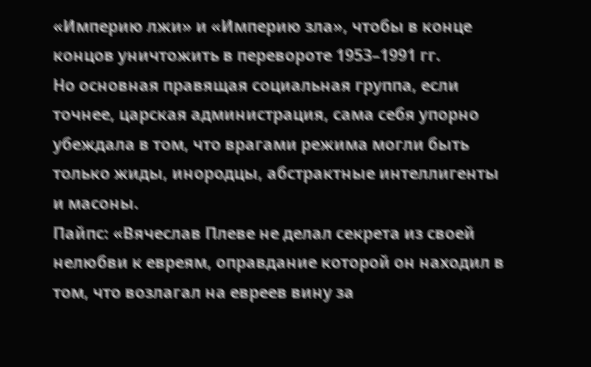«Империю лжи» и «Империю зла», чтобы в конце концов уничтожить в перевороте 1953–1991 гг.
Но основная правящая социальная группа, если точнее, царская администрация, сама себя упорно убеждала в том, что врагами режима могли быть только жиды, инородцы, абстрактные интеллигенты и масоны.
Пайпс: «Вячеслав Плеве не делал секрета из своей нелюбви к евреям, оправдание которой он находил в том, что возлагал на евреев вину за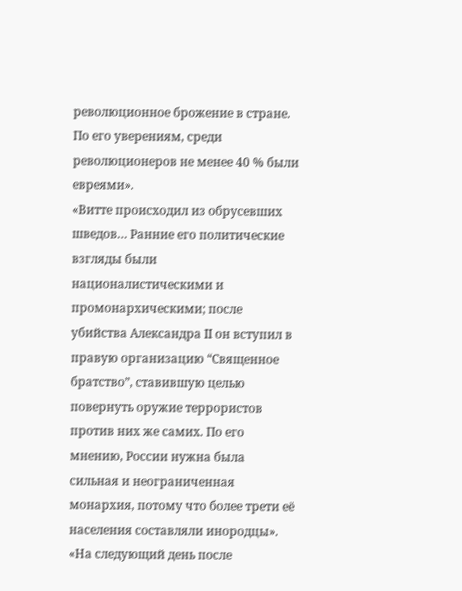революционное брожение в стране. По его уверениям, среди революционеров не менее 40 % были евреями».
«Витте происходил из обрусевших шведов… Ранние его политические взгляды были националистическими и промонархическими; после убийства Александра II он вступил в правую организацию “Священное братство”, ставившую целью повернуть оружие террористов против них же самих. По его мнению, России нужна была сильная и неограниченная монархия, потому что более трети её населения составляли инородцы».
«На следующий день после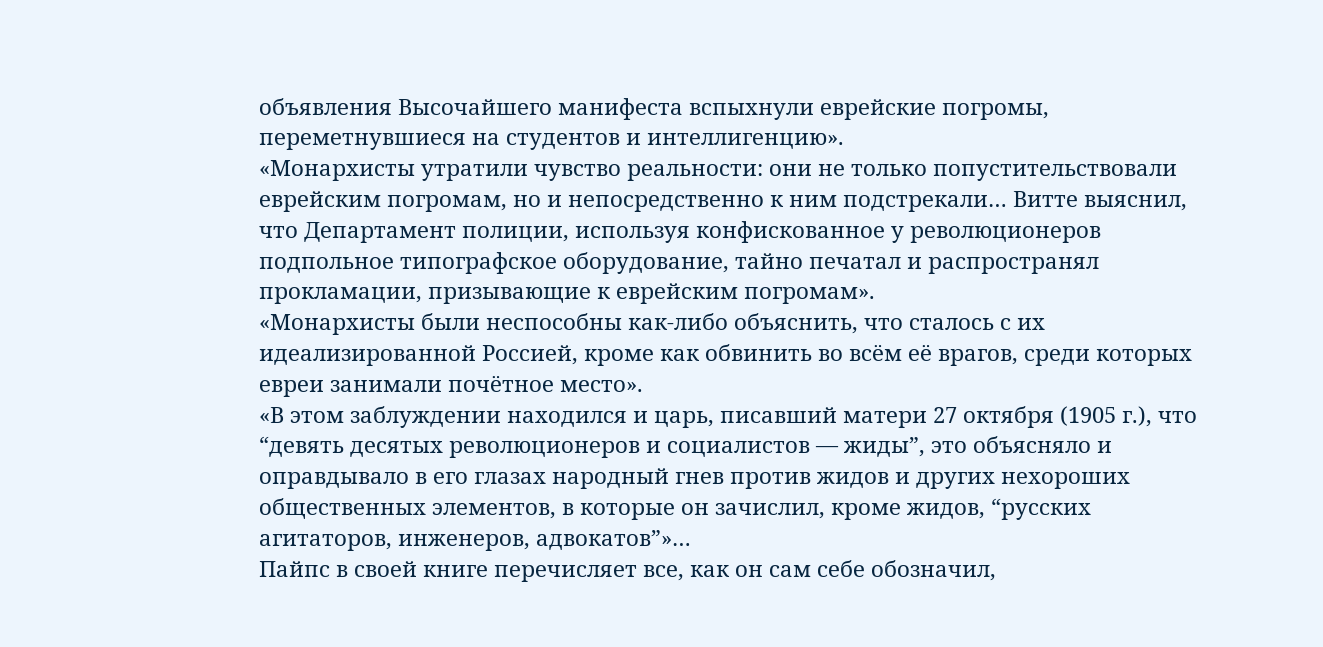объявления Высочайшего манифеста вспыхнули еврейские погромы, переметнувшиеся на студентов и интеллигенцию».
«Монархисты утратили чувство реальности: они не только попустительствовали еврейским погромам, но и непосредственно к ним подстрекали… Витте выяснил, что Департамент полиции, используя конфискованное у революционеров подпольное типографское оборудование, тайно печатал и распространял прокламации, призывающие к еврейским погромам».
«Монархисты были неспособны как-либо объяснить, что сталось с их идеализированной Россией, кроме как обвинить во всём её врагов, среди которых евреи занимали почётное место».
«В этом заблуждении находился и царь, писавший матери 27 октября (1905 г.), что “девять десятых революционеров и социалистов — жиды”, это объясняло и оправдывало в его глазах народный гнев против жидов и других нехороших общественных элементов, в которые он зачислил, кроме жидов, “русских агитаторов, инженеров, адвокатов”»…
Пайпс в своей книге перечисляет все, как он сам себе обозначил,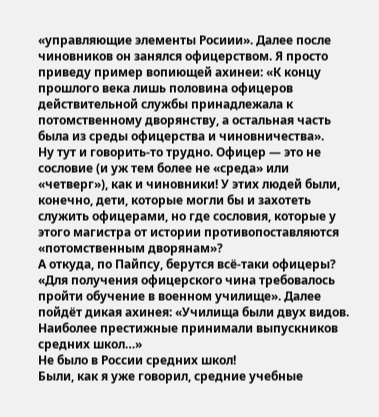«управляющие элементы Росиии». Далее после чиновников он занялся офицерством. Я просто приведу пример вопиющей ахинеи: «К концу прошлого века лишь половина офицеров действительной службы принадлежала к потомственному дворянству, а остальная часть была из среды офицерства и чиновничества».
Ну тут и говорить-то трудно. Офицер — это не сословие (и уж тем более не «среда» или «четверг»), как и чиновники! У этих людей были, конечно, дети, которые могли бы и захотеть служить офицерами, но где сословия, которые у этого магистра от истории противопоставляются «потомственным дворянам»?
А откуда, по Пайпсу, берутся всё-таки офицеры?
«Для получения офицерского чина требовалось пройти обучение в военном училище». Далее пойдёт дикая ахинея: «Училища были двух видов. Наиболее престижные принимали выпускников средних школ…»
Не было в России средних школ!
Были, как я уже говорил, средние учебные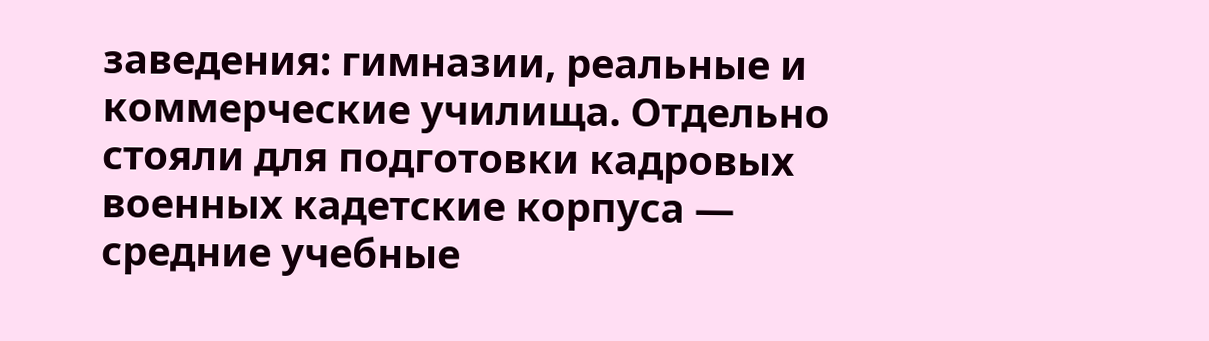заведения: гимназии, реальные и коммерческие училища. Отдельно стояли для подготовки кадровых военных кадетские корпуса — средние учебные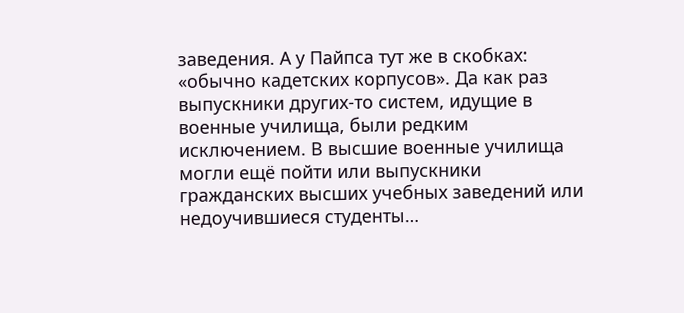заведения. А у Пайпса тут же в скобках: «обычно кадетских корпусов». Да как раз выпускники других-то систем, идущие в военные училища, были редким исключением. В высшие военные училища могли ещё пойти или выпускники гражданских высших учебных заведений или недоучившиеся студенты…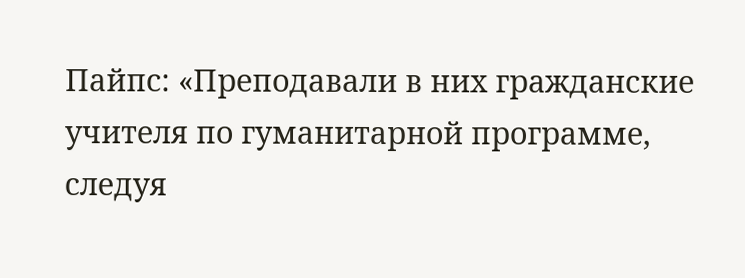Пайпс: «Преподавали в них гражданские учителя по гуманитарной программе, следуя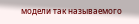модели так называемого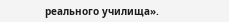реального училища».